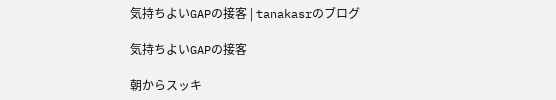気持ちよいGAPの接客 | tanakasrのブログ

気持ちよいGAPの接客

朝からスッキ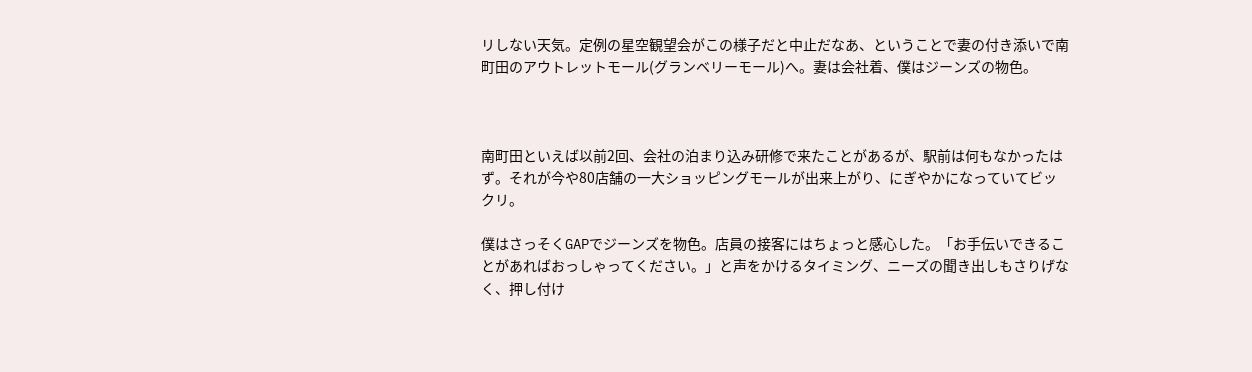リしない天気。定例の星空観望会がこの様子だと中止だなあ、ということで妻の付き添いで南町田のアウトレットモール(グランベリーモール)へ。妻は会社着、僕はジーンズの物色。



南町田といえば以前2回、会社の泊まり込み研修で来たことがあるが、駅前は何もなかったはず。それが今や80店舗の一大ショッピングモールが出来上がり、にぎやかになっていてビックリ。

僕はさっそくGAPでジーンズを物色。店員の接客にはちょっと感心した。「お手伝いできることがあればおっしゃってください。」と声をかけるタイミング、ニーズの聞き出しもさりげなく、押し付け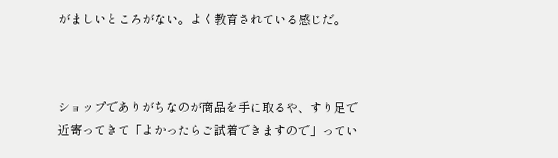がましいところがない。よく教育されている感じだ。



ショップでありがちなのが商品を手に取るや、すり足で近寄ってきて「よかったらご試着できますので」ってい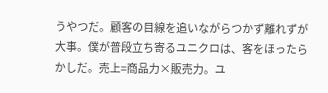うやつだ。顧客の目線を追いながらつかず離れずが大事。僕が普段立ち寄るユニクロは、客をほったらかしだ。売上=商品力×販売力。ユ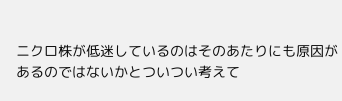ニクロ株が低迷しているのはそのあたりにも原因があるのではないかとついつい考えて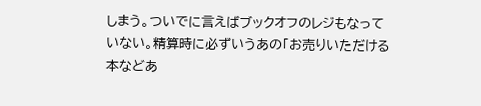しまう。ついでに言えばブックオフのレジもなっていない。精算時に必ずいうあの「お売りいただける本などあ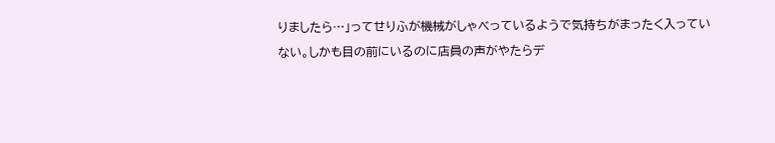りましたら…」ってせりふが機械がしゃべっているようで気持ちがまったく入っていない。しかも目の前にいるのに店員の声がやたらデ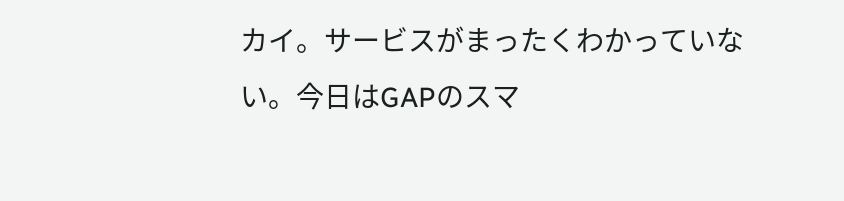カイ。サービスがまったくわかっていない。今日はGAPのスマ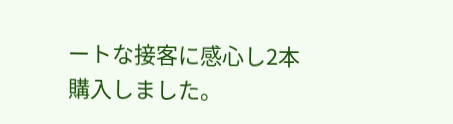ートな接客に感心し2本購入しました。